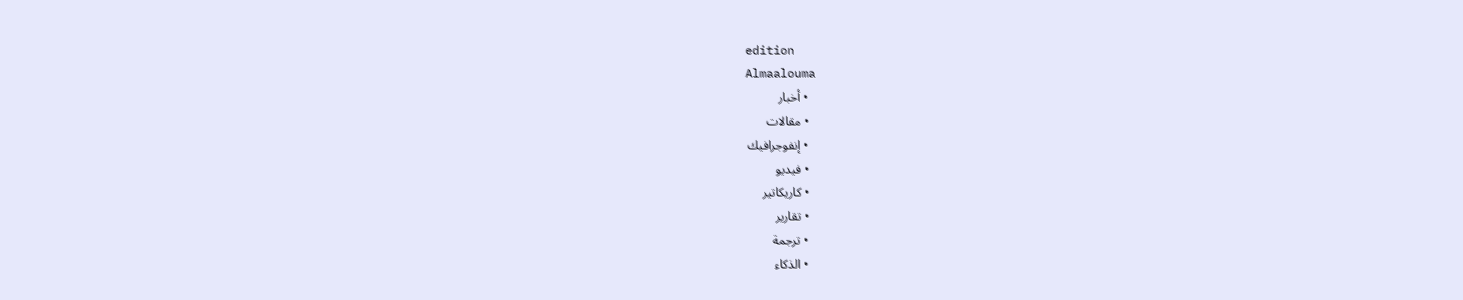edition
Almaalouma
  • أخبار
  • مقالات
  • إنفوجرافيك
  • فيديو
  • كاريكاتير
  • تقارير
  • ترجمة
  • الذكاء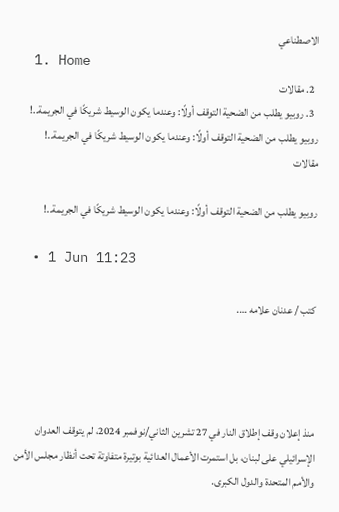الاصطناعي
  1. Home
  2. مقالات
  3. روبيو يطلب من الضحية التوقف أولًا: وعندما يكون الوسيط شريكًا في الجريمة..!
روبيو يطلب من الضحية التوقف أولًا: وعندما يكون الوسيط شريكًا في الجريمة..!
مقالات

روبيو يطلب من الضحية التوقف أولًا: وعندما يكون الوسيط شريكًا في الجريمة..!

  • 1 Jun 11:23

كتب / عدنان علامه ….




منذ إعلان وقف إطلاق النار في 27 تشرين الثاني/نوفمبر 2024، لم يتوقف العدوان الإسرائيلي على لبنان، بل استمرت الأعمال العدائية بوتيرة متفاوتة تحت أنظار مجلس الأمن والأمم المتحدة والدول الكبرى.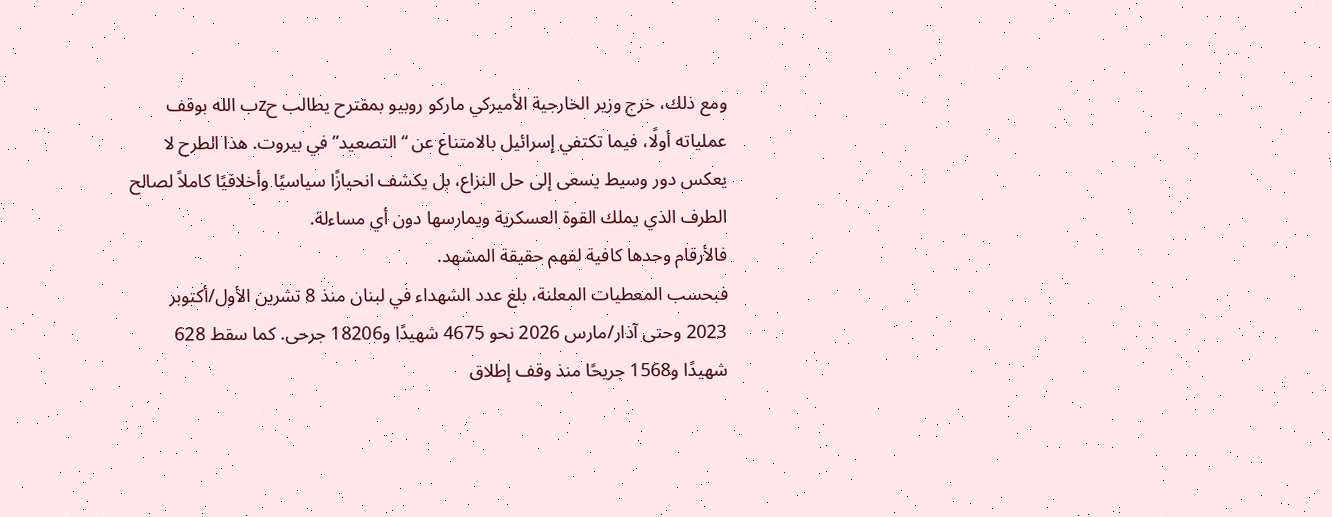ومع ذلك، خرج وزير الخارجية الأميركي ماركو روبيو بمقترح يطالب حzب الله بوقف عملياته أولًا، فيما تكتفي إسرائيل بالامتناع عن “التصعيد” في بيروت. هذا الطرح لا يعكس دور وسيط يسعى إلى حل النزاع، بل يكشف انحيازًا سياسيًا وأخلاقيًا كاملاً لصالح الطرف الذي يملك القوة العسكرية ويمارسها دون أي مساءلة.
فالأرقام وحدها كافية لفهم حقيقة المشهد.
فبحسب المعطيات المعلنة، بلغ عدد الشهداء في لبنان منذ 8 تشرين الأول/أكتوبر 2023 وحتى آذار/مارس 2026 نحو 4675 شهيدًا و18206 جرحى. كما سقط 628 شهيدًا و1568 جريحًا منذ وقف إطلاق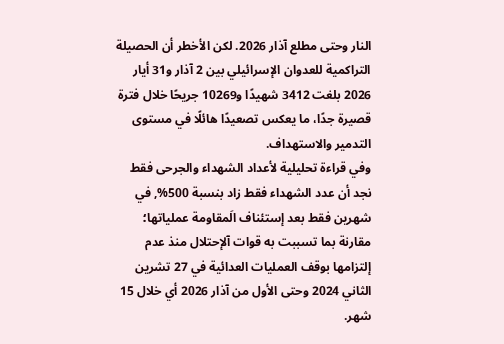النار وحتى مطلع آذار 2026. لكن الأخطر أن الحصيلة التراكمية للعدوان الإسرائيلي بين 2 آذار و31 أيار 2026 بلغت 3412 شهيدًا و10269 جريحًا خلال فترة قصيرة جدًا، ما يعكس تصعيدًا هائلًا في مستوى التدمير والاستهداف.
وفي قراءة تحليلية لأعداد الشهداء والجرحى فقط نجد أن عدد الشهداء فقط زاد بنسبة 500%, في شهرين فقط بعد إستئناف الَمقاومة عملياتها؛ مقارنة بما تسببت به قوات آلإحتلال منذ عدم إلتزامها بوقف العمليات العدائية في 27 تشرين الثاني 2024 وحتى الأول من آذار 2026 أي خلال 15 شهر.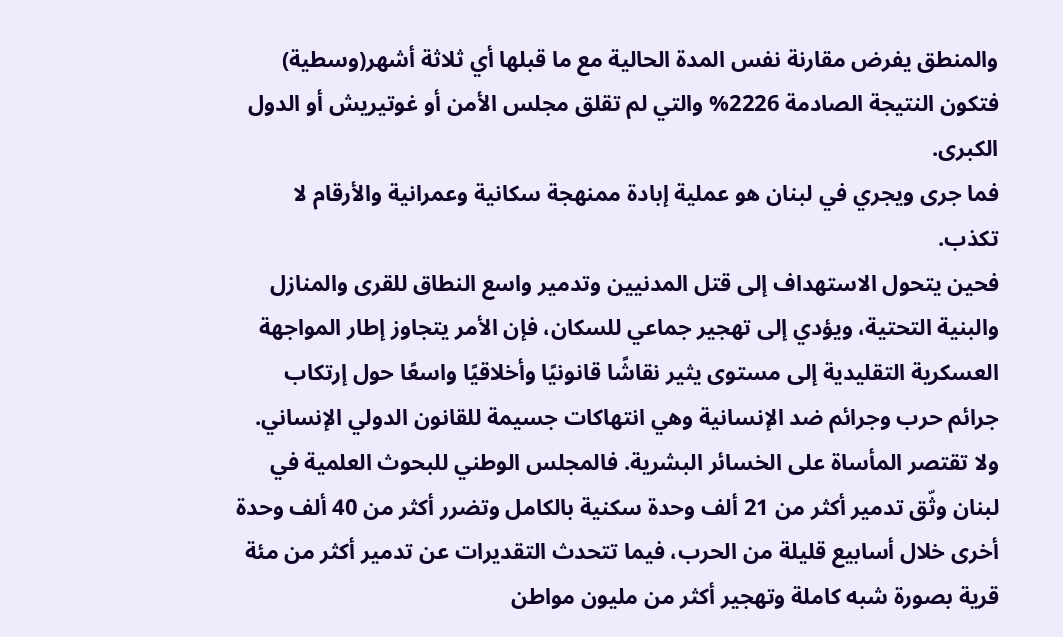والمنطق يفرض مقارنة نفس المدة الحالية مع ما قبلها أي ثلاثة أشهر(وسطية) فتكون النتيجة الصادمة 2226% والتي لم تقلق مجلس الأمن أو غوتيريش أو الدول الكبرى.
فما جرى ويجري في لبنان هو عملية إبادة ممنهجة سكانية وعمرانية والأرقام لا تكذب.
فحين يتحول الاستهداف إلى قتل المدنيين وتدمير واسع النطاق للقرى والمنازل والبنية التحتية، ويؤدي إلى تهجير جماعي للسكان، فإن الأمر يتجاوز إطار المواجهة العسكرية التقليدية إلى مستوى يثير نقاشًا قانونيًا وأخلاقيًا واسعًا حول إرتكاب جرائم حرب وجرائم ضد الإنسانية وهي انتهاكات جسيمة للقانون الدولي الإنساني.
ولا تقتصر المأساة على الخسائر البشرية. فالمجلس الوطني للبحوث العلمية في لبنان وثّق تدمير أكثر من 21 ألف وحدة سكنية بالكامل وتضرر أكثر من 40 ألف وحدة أخرى خلال أسابيع قليلة من الحرب، فيما تتحدث التقديرات عن تدمير أكثر من مئة قرية بصورة شبه كاملة وتهجير أكثر من مليون مواطن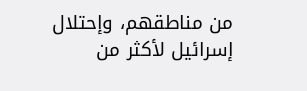من مناطقهم، وإحتلال إسرائيل لأكثر من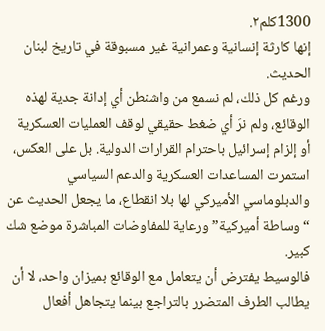1300كلم٢.
إنها كارثة إنسانية وعمرانية غير مسبوقة في تاريخ لبنان الحديث.
ورغم كل ذلك، لم نسمع من واشنطن أي إدانة جدية لهذه الوقائع، ولم نرَ أي ضغط حقيقي لوقف العمليات العسكرية أو إلزام إسرائيل باحترام القرارات الدولية. بل على العكس، استمرت المساعدات العسكرية والدعم السياسي والدبلوماسي الأميركي لها بلا انقطاع، ما يجعل الحديث عن “وساطة أميركية” ورعاية للمفاوضات المباشرة موضع شك كبير.
فالوسيط يفترض أن يتعامل مع الوقائع بميزان واحد، لا أن يطالب الطرف المتضرر بالتراجع بينما يتجاهل أفعال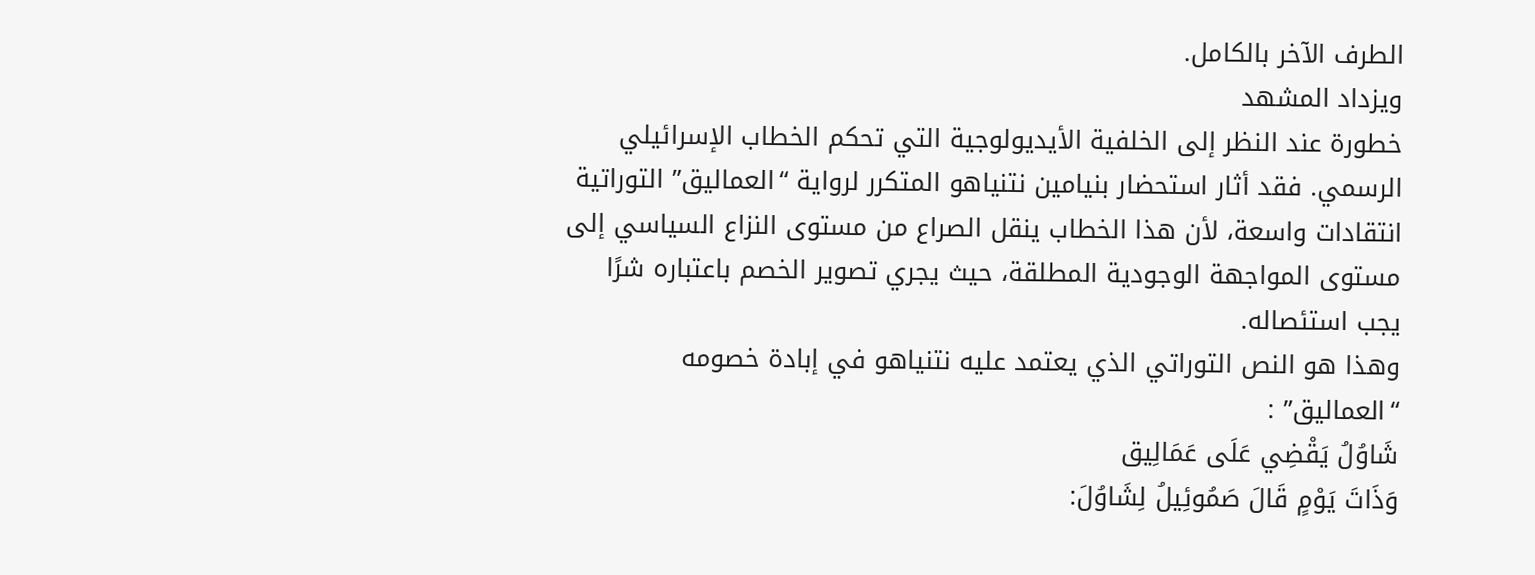الطرف الآخر بالكامل.
ويزداد المشهد
خطورة عند النظر إلى الخلفية الأيديولوجية التي تحكم الخطاب الإسرائيلي الرسمي. فقد أثار استحضار بنيامين نتنياهو المتكرر لرواية “العماليق” التوراتية انتقادات واسعة، لأن هذا الخطاب ينقل الصراع من مستوى النزاع السياسي إلى مستوى المواجهة الوجودية المطلقة، حيث يجري تصوير الخصم باعتباره شرًا يجب استئصاله.
وهذا هو النص التوراتي الذي يعتمد عليه نتنياهو في إبادة خصومه “العماليق” :
شَاوُلُ يَقْضِي عَلَى عَمَالِيق
وَذَاتَ يَوْمٍ قَالَ صَمُوئِيلُ لِشَاوُلَ: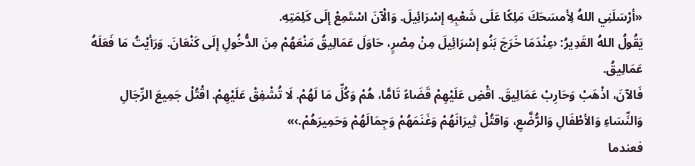«أرْسَلَنِي اللهُ لِأمسَحَكَ مَلِكًا عَلَى شَعْبِهِ إسْرَائِيلَ. وَالْآنَ اسْتَمِعْ إلَى كَلِمَتِهِ.
يَقُولُ اللهُ القَدِيرُ: ‹عِنْدَمَا خَرَجَ بَنُو إسْرَائِيلَ مِنْ مِصْرٍ، حَاوَلَ عَمَالِيقُ مَنْعَهُمْ مِنَ الدُّخُولِ إلَى كَنْعَانَ. وَرَأيْتُ مَا فَعَلَهُ عَمَالِيقُ.
فَالآنَ، اذْهَبْ وَحَارِبْ عَمَالِيقَ. اقْضِ عَلَيْهِمْ قَضَاءً تَامًّا، هُمْ وَكُلِّ مَا لَهُمْ. لَا تُشْفِقْ عَلَيْهِمْ. اقْتُلْ جَمِيعَ الرِّجَالِ وَالنِّسَاءِ وَالأطْفَالِ وَالرُّضَّعِ، وَاقتُلْ ثِيرَانَهُمْ وَغَنَمَهُمْ وَجِمَالَهُمْ وَحَمِيرَهُمْ.›»
فعندما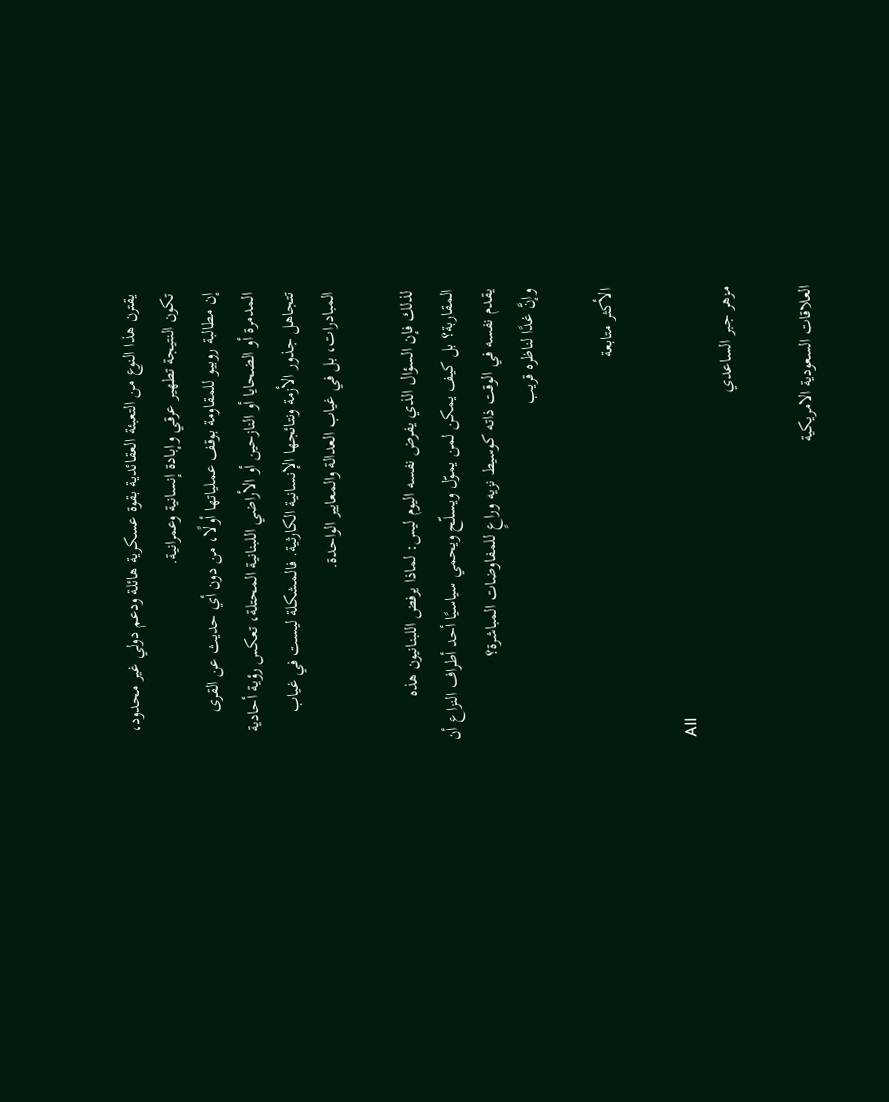يقترن هذا النوع من التعبئة العقائدية بقوة عسكرية هائلة ودعم دولي غير محدود، تكون النتيجة تطهير عرقي وإبادة إنسانية وعمرانية.
إن مطالبة روبيو للمقاومة بوقف عملياتها أولًا، من دون أي حديث عن القرى المدمرة أو الضحايا أو النازحين أو الأراضي اللبنانية المحتلة، تعكس رؤية أحادية تتجاهل جذور الأزمة ونتائجها الإنسانية الكارثية. فالمشكلة ليست في غياب المبادرات، بل في غياب العدالة والمعايير الواحدة.

لذلك فإن السؤال الذي يفرض نفسه اليوم ليس: لماذا يرفض اللبنانيون هذه المقاربة؟ بل كيف يمكن لمن يموّل ويسلّح ويحمي سياسيًا أحد أطراف النزاع أن يقدم نفسه في الوقت ذاته كوسيط نزيه وراعٍ للمفاوضات المباشرة؟
وإنَّ غدًا لناظره قريب

الأكثر متابعة

All
مزهر جبر الساعدي

العلاقات السعودية الامريكية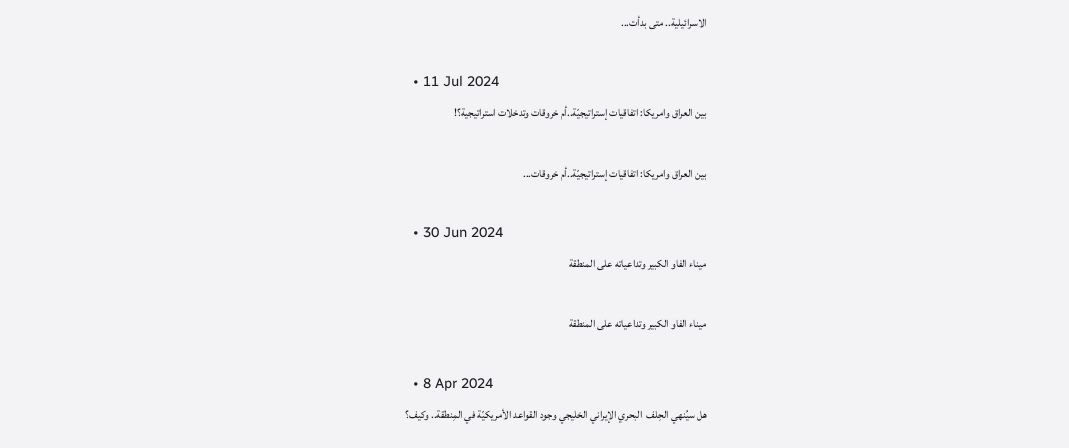الاسرائيلية.. متى بدأت...

  • 11 Jul 2024
بين العراق وامريكا: اتفاقيات إستراتيجيّة..أم خروقات وتدخلات استراتيجية؟!

بين العراق وامريكا: اتفاقيات إستراتيجيّة..أم خروقات...

  • 30 Jun 2024
ميناء الفاو الكبير وتداعياته على المنطقة

ميناء الفاو الكبير وتداعياته على المنطقة

  • 8 Apr 2024
هل سيُنهي الحِلف  البحري الإيراني الخليجي وجود القواعد الأمريكيّة في المِنطقة.. وكيف؟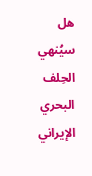هل سيُنهي الحِلف  البحري الإيراني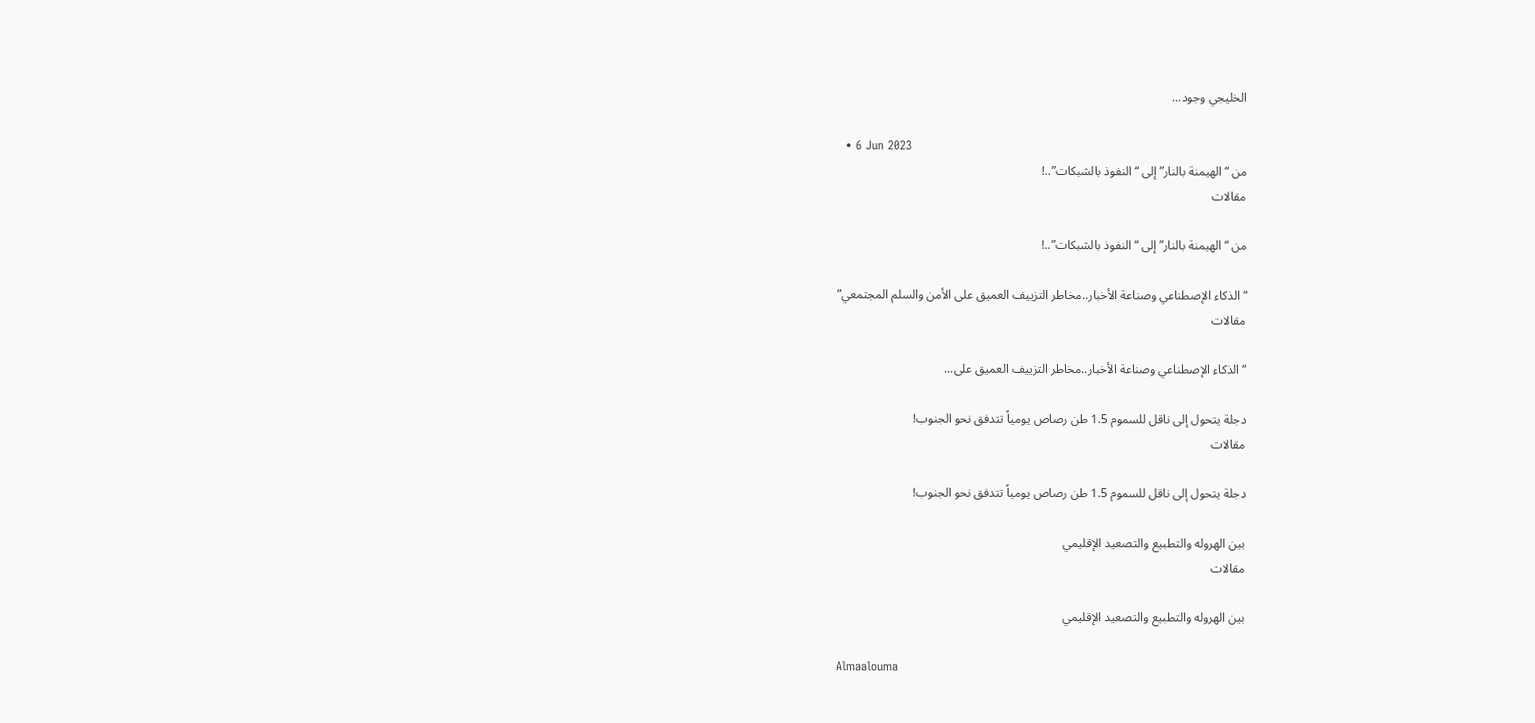الخليجي وجود...

  • 6 Jun 2023
من “الهيمنة بالنار” إلى “النفوذ بالشبكات”..!
مقالات

من “الهيمنة بالنار” إلى “النفوذ بالشبكات”..!

“الذكاء الإصطناعي وصناعة الأخبار..مخاطر التزييف العميق على الأمن والسلم المجتمعي”
مقالات

“الذكاء الإصطناعي وصناعة الأخبار..مخاطر التزييف العميق على...

دجلة يتحول إلى ناقل للسموم 1.5 طن رصاص يومياً تتدفق نحو الجنوب!
مقالات

دجلة يتحول إلى ناقل للسموم 1.5 طن رصاص يومياً تتدفق نحو الجنوب!

بين الهروله والتطبيع والتصعيد الإقليمي
مقالات

بين الهروله والتطبيع والتصعيد الإقليمي

Almaalouma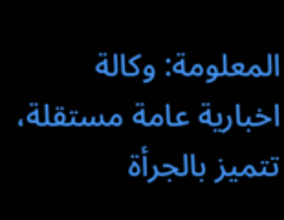المعلومة: وكالة اخبارية عامة مستقلة، تتميز بالجرأة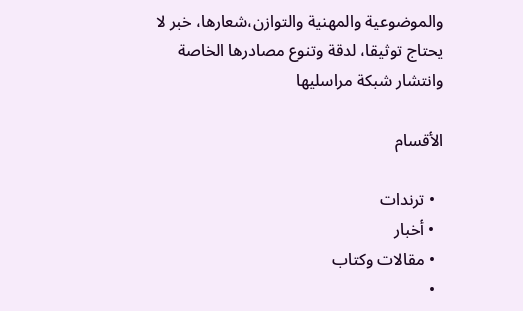والموضوعية والمهنية والتوازن،شعارها، خبر لا يحتاج توثيقا، لدقة وتنوع مصادرها الخاصة وانتشار شبكة مراسليها

الأقسام

  • ترندات
  • أخبار
  • مقالات وكتاب
  •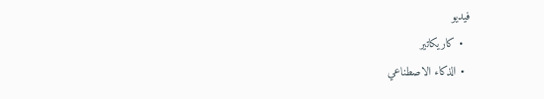فيديو
  • كاريكاتير
  • الذكاء الاصطناعي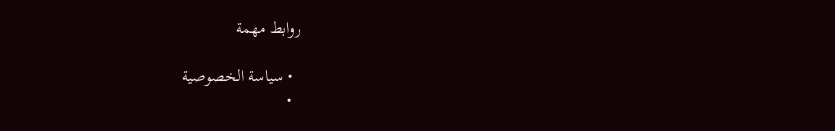روابط مهمة

  • سياسة الخصوصية
  •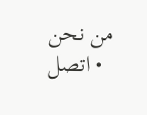من نحن
  • اتصل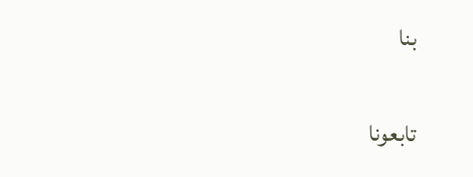بنا

تابعونا